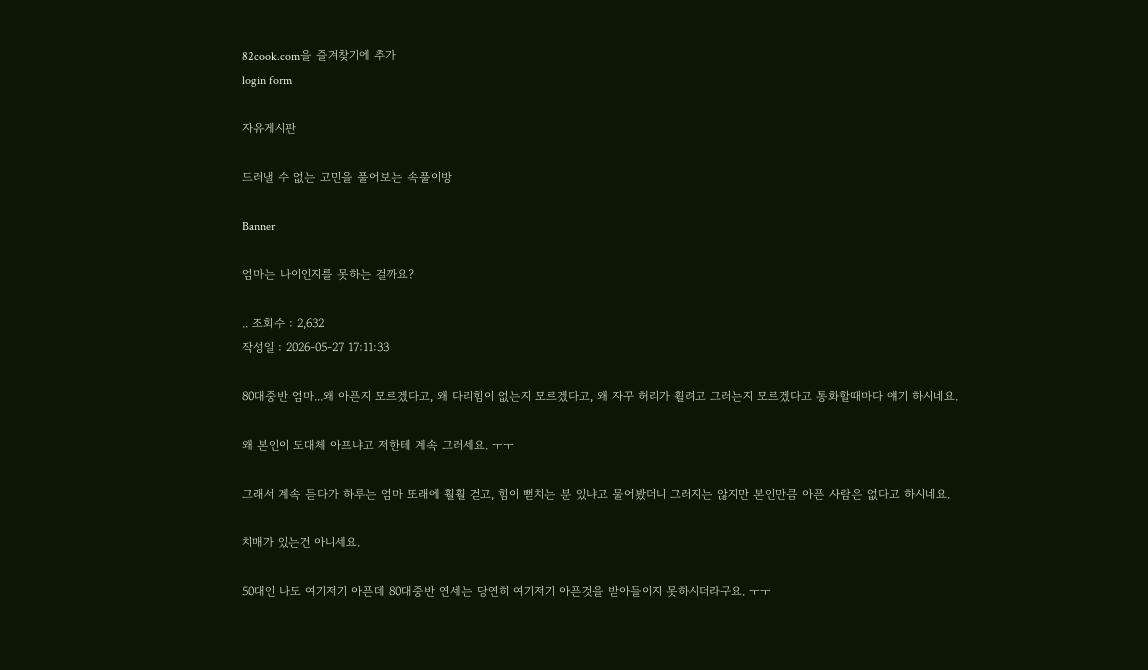82cook.com을 즐겨찾기에 추가
login form

자유게시판

드러낼 수 없는 고민을 풀어보는 속풀이방

Banner

엄마는 나이인지를 못하는 걸까요?

.. 조회수 : 2,632
작성일 : 2026-05-27 17:11:33

80대중반 엄마...왜 아픈지 모르겠다고, 왜 다리힘이 없는지 모르겠다고, 왜 자꾸 허리가 휠려고 그러는지 모르겠다고 통화할때마다 얘기 하시네요.

왜 본인이 도대체 아프냐고 저한테 계속 그러세요. ㅜㅜ

그래서 계속 듣다가 하루는 엄마 또래에 훨훨 걷고, 힘이 뻗치는 분 있냐고 물어봤더니 그러지는 않지만 본인만큼 아픈 사람은 없다고 하시네요.

치매가 있는건 아니세요.

50대인 나도 여기저기 아픈데 80대중반 연세는 당연히 여기저기 아픈것을 받아들이지 못하시더라구요. ㅜㅜ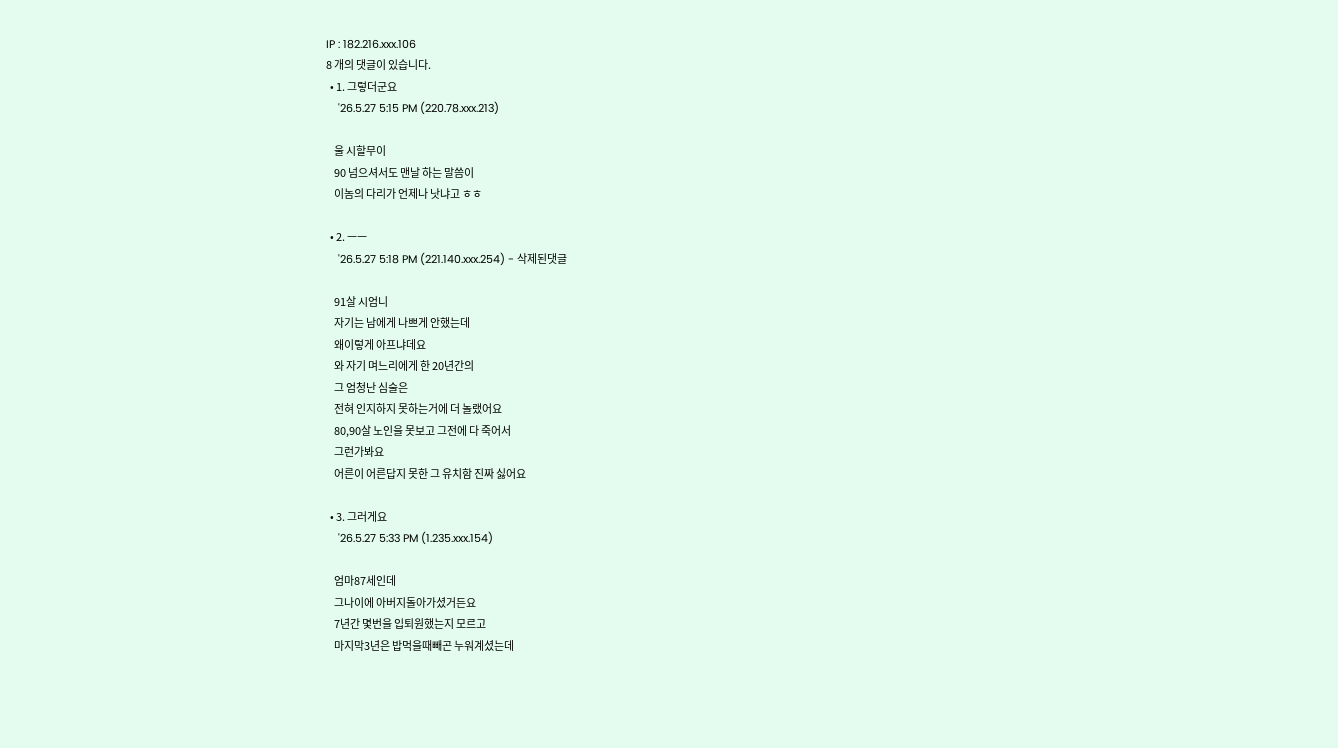IP : 182.216.xxx.106
8 개의 댓글이 있습니다.
  • 1. 그렇더군요
    '26.5.27 5:15 PM (220.78.xxx.213)

    울 시할무이
    90 넘으셔서도 맨날 하는 말씀이
    이놈의 다리가 언제나 낫냐고 ㅎㅎ

  • 2. ㅡㅡ
    '26.5.27 5:18 PM (221.140.xxx.254) - 삭제된댓글

    91살 시엄니
    자기는 남에게 나쁘게 안했는데
    왜이렇게 아프냐데요
    와 자기 며느리에게 한 20년간의
    그 엄청난 심술은
    전혀 인지하지 못하는거에 더 놀랬어요
    80,90살 노인을 못보고 그전에 다 죽어서
    그런가봐요
    어른이 어른답지 못한 그 유치함 진짜 싫어요

  • 3. 그러게요
    '26.5.27 5:33 PM (1.235.xxx.154)

    엄마87세인데
    그나이에 아버지돌아가셨거든요
    7년간 몇번을 입퇴원했는지 모르고
    마지막3년은 밥먹을때빼곤 누워계셨는데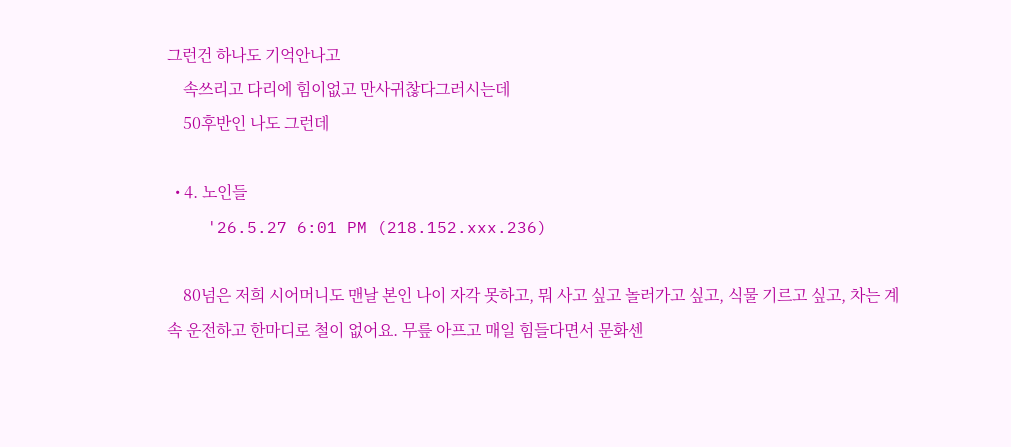그런건 하나도 기억안나고
    속쓰리고 다리에 힘이없고 만사귀찮다그러시는데
    50후반인 나도 그런데

  • 4. 노인들
    '26.5.27 6:01 PM (218.152.xxx.236)

    80넘은 저희 시어머니도 맨날 본인 나이 자각 못하고, 뭐 사고 싶고 놀러가고 싶고, 식물 기르고 싶고, 차는 계속 운전하고 한마디로 철이 없어요. 무릎 아프고 매일 힘들다면서 문화센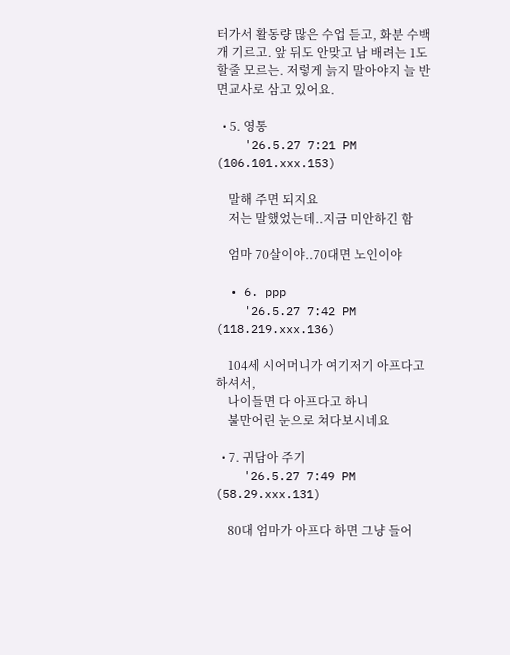터가서 활동량 많은 수업 듣고, 화분 수백개 기르고. 앞 뒤도 안맞고 남 배려는 1도 할줄 모르는. 저렇게 늙지 말아야지 늘 반면교사로 삼고 있어요.

  • 5. 영통
    '26.5.27 7:21 PM (106.101.xxx.153)

    말해 주면 되지요
    저는 말했었는데..지금 미안하긴 함

    엄마 70살이야..70대면 노인이야

  • 6. ppp
    '26.5.27 7:42 PM (118.219.xxx.136)

    104세 시어머니가 여기저기 아프다고 하셔서,
    나이들면 다 아프다고 하니
    불만어린 눈으로 쳐다보시네요

  • 7. 귀담아 주기
    '26.5.27 7:49 PM (58.29.xxx.131)

    80대 엄마가 아프다 하면 그냥 들어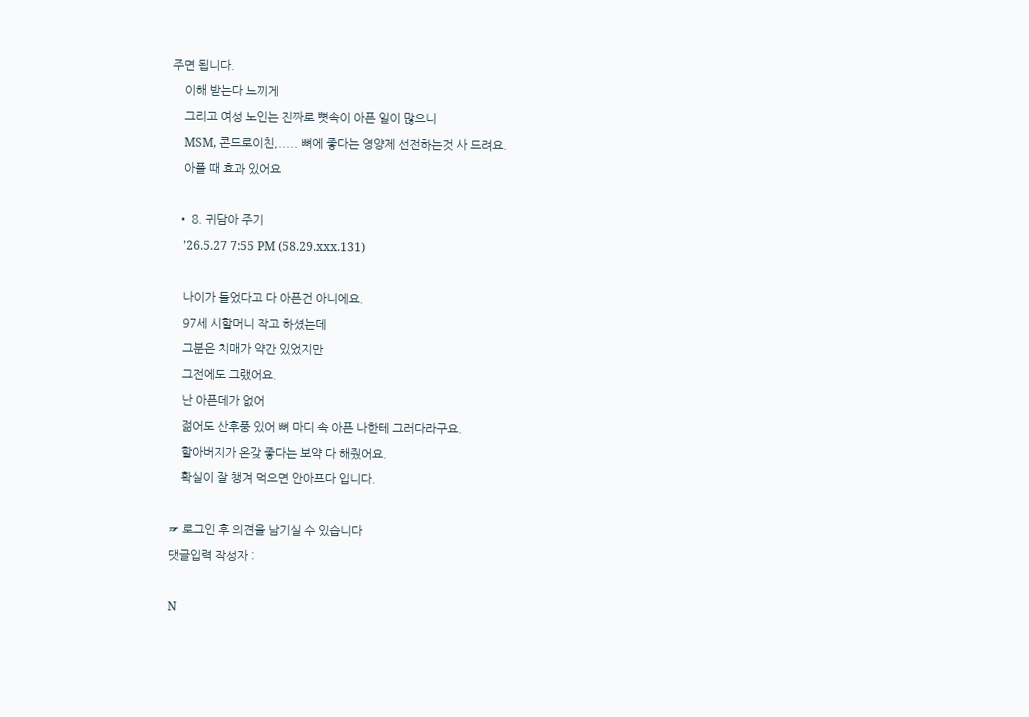주면 됩니다.
    이해 받는다 느끼게
    그리고 여성 노인는 진짜로 뼛속이 아픈 일이 많으니
    MSM, 콘드로이친,..... 뼈에 좋다는 영양제 선전하는것 사 드려요.
    아플 때 효과 있어요

  • 8. 귀담아 주기
    '26.5.27 7:55 PM (58.29.xxx.131)

    나이가 들었다고 다 아픈건 아니에요.
    97세 시할머니 작고 하셨는데
    그분은 치매가 약간 있었지만
    그전에도 그랬어요.
    난 아픈데가 없어
    젊어도 산후풍 있어 뼈 마디 속 아픈 나한테 그러다라구요.
    할아버지가 온갖 좋다는 보약 다 해줬어요.
    확실이 잘 챙겨 먹으면 안아프다 입니다.

☞ 로그인 후 의견을 남기실 수 있습니다
댓글입력 작성자 :

N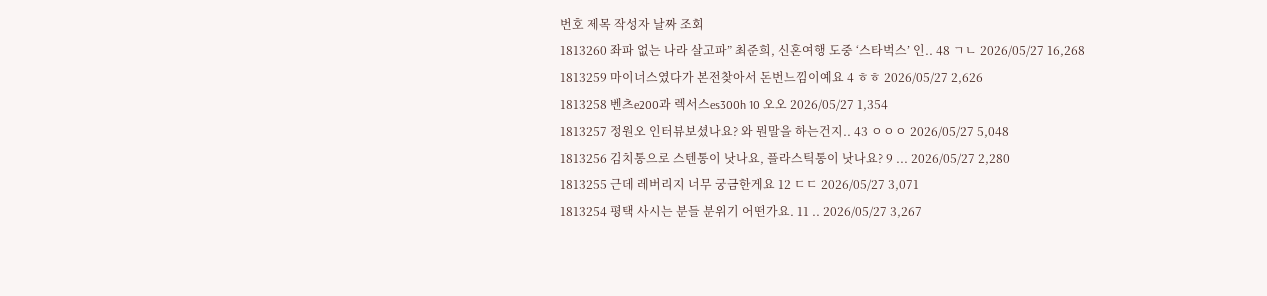번호 제목 작성자 날짜 조회
1813260 좌파 없는 나라 살고파” 최준희, 신혼여행 도중 ‘스타벅스’ 인.. 48 ㄱㄴ 2026/05/27 16,268
1813259 마이너스였다가 본전찾아서 돈번느낌이예요 4 ㅎㅎ 2026/05/27 2,626
1813258 벤츠e200과 렉서스es300h 10 오오 2026/05/27 1,354
1813257 정원오 인터뷰보셨나요? 와 뭔말을 하는건지.. 43 ㅇㅇㅇ 2026/05/27 5,048
1813256 김치통으로 스텐통이 낫나요, 플라스틱통이 낫나요? 9 ... 2026/05/27 2,280
1813255 근데 레버리지 너무 궁금한게요 12 ㄷㄷ 2026/05/27 3,071
1813254 평택 사시는 분들 분위기 어떤가요. 11 .. 2026/05/27 3,267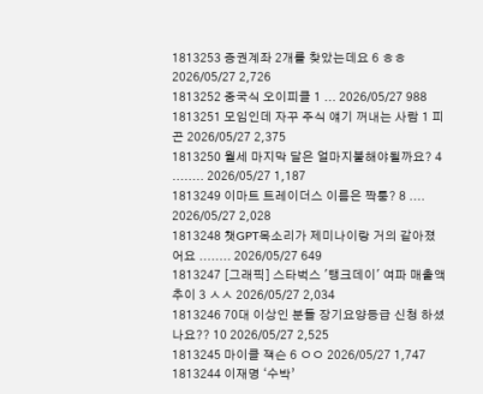1813253 증권계좌 2개를 찾았는데요 6 ㅎㅎ 2026/05/27 2,726
1813252 중국식 오이피클 1 ... 2026/05/27 988
1813251 모임인데 자꾸 주식 얘기 꺼내는 사람 1 피곤 2026/05/27 2,375
1813250 월세 마지막 달은 얼마지불해야될까요? 4 ........ 2026/05/27 1,187
1813249 이마트 트레이더스 이름은 짝퉁? 8 .... 2026/05/27 2,028
1813248 챗GPT목소리가 제미나이랑 거의 같아졌어요 ........ 2026/05/27 649
1813247 [그래픽] 스타벅스 '탱크데이' 여파 매출액 추이 3 ㅅㅅ 2026/05/27 2,034
1813246 70대 이상인 분들 장기요양등급 신청 하셨나요?? 10 2026/05/27 2,525
1813245 마이클 잭슨 6 ㅇㅇ 2026/05/27 1,747
1813244 이재명 ‘수박’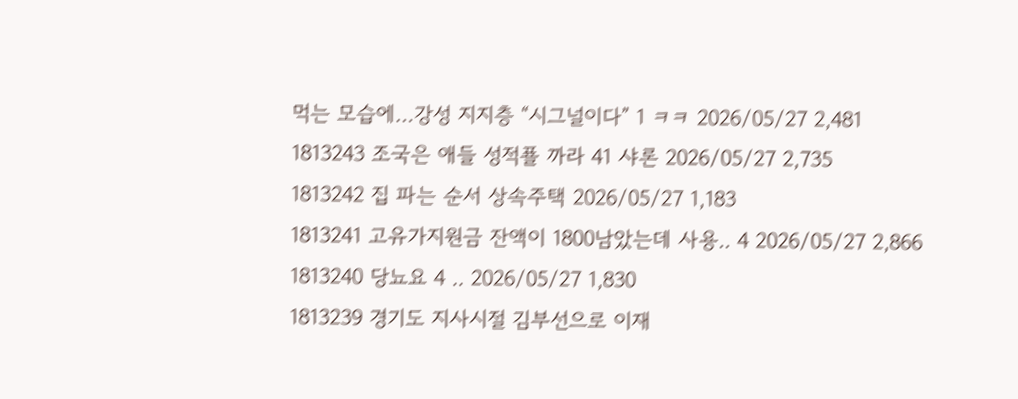먹는 모습에…강성 지지층 “시그널이다” 1 ㅋㅋ 2026/05/27 2,481
1813243 조국은 애들 성적푤 까라 41 샤론 2026/05/27 2,735
1813242 집 파는 순서 상속주택 2026/05/27 1,183
1813241 고유가지원금 잔액이 1800남았는데 사용.. 4 2026/05/27 2,866
1813240 당뇨요 4 .. 2026/05/27 1,830
1813239 경기도 지사시절 김부선으로 이재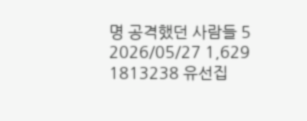명 공격했던 사람들 5 2026/05/27 1,629
1813238 유선집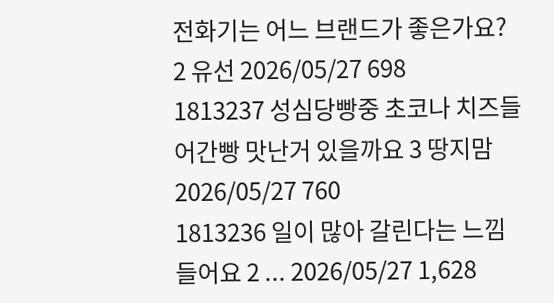전화기는 어느 브랜드가 좋은가요? 2 유선 2026/05/27 698
1813237 성심당빵중 초코나 치즈들어간빵 맛난거 있을까요 3 땅지맘 2026/05/27 760
1813236 일이 많아 갈린다는 느낌 들어요 2 ... 2026/05/27 1,628